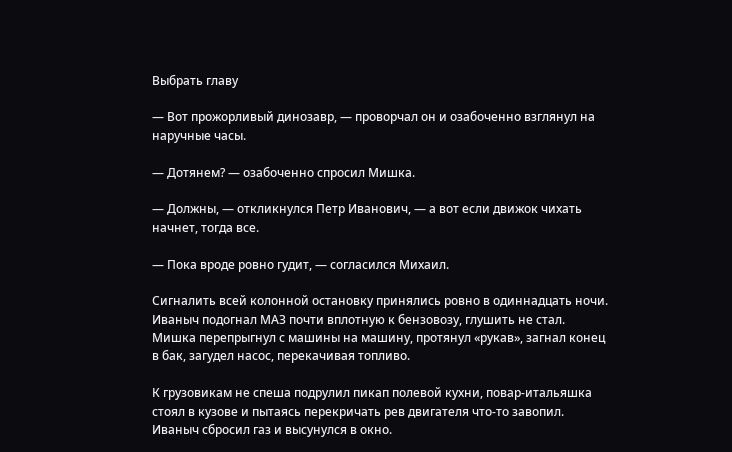Выбрать главу

— Вот прожорливый динозавр, — проворчал он и озабоченно взглянул на наручные часы.

— Дотянем? — озабоченно спросил Мишка.

— Должны, — откликнулся Петр Иванович, — а вот если движок чихать начнет, тогда все.

— Пока вроде ровно гудит, — согласился Михаил.

Сигналить всей колонной остановку принялись ровно в одиннадцать ночи. Иваныч подогнал МАЗ почти вплотную к бензовозу, глушить не стал. Мишка перепрыгнул с машины на машину, протянул «рукав», загнал конец в бак, загудел насос, перекачивая топливо.

К грузовикам не спеша подрулил пикап полевой кухни, повар-итальяшка стоял в кузове и пытаясь перекричать рев двигателя что-то завопил. Иваныч сбросил газ и высунулся в окно.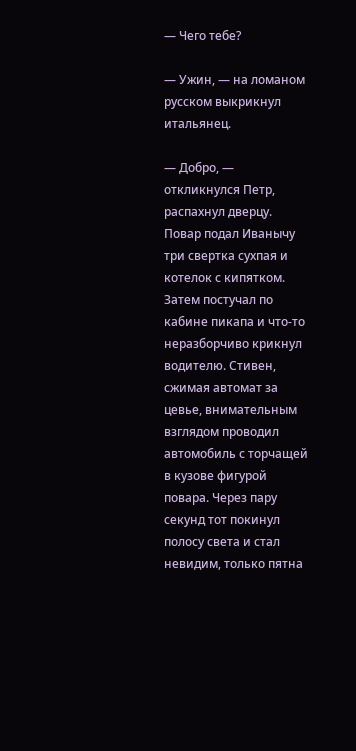— Чего тебе?

— Ужин, — на ломаном русском выкрикнул итальянец.

— Добро, — откликнулся Петр, распахнул дверцу. Повар подал Иванычу три свертка сухпая и котелок с кипятком. Затем постучал по кабине пикапа и что-то неразборчиво крикнул водителю. Стивен, сжимая автомат за цевье, внимательным взглядом проводил автомобиль с торчащей в кузове фигурой повара. Через пару секунд тот покинул полосу света и стал невидим, только пятна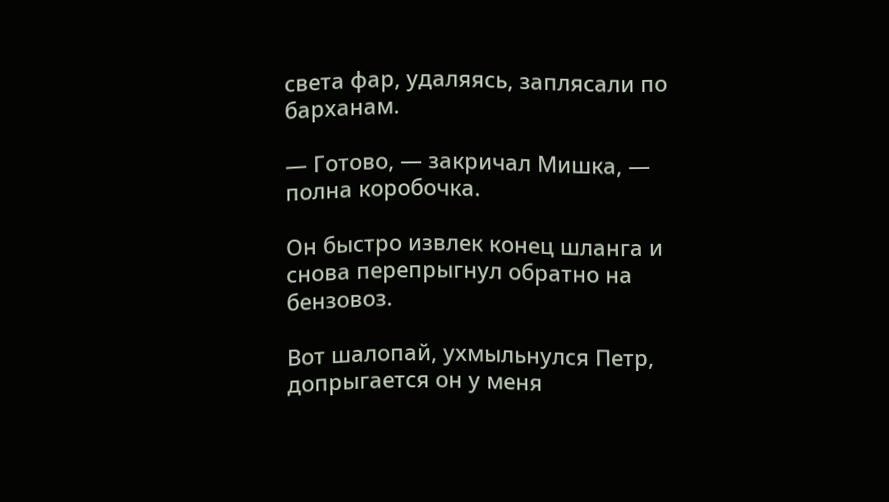света фар, удаляясь, заплясали по барханам.

— Готово, — закричал Мишка, — полна коробочка.

Он быстро извлек конец шланга и снова перепрыгнул обратно на бензовоз.

Вот шалопай, ухмыльнулся Петр, допрыгается он у меня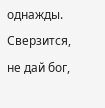однажды. Сверзится, не дай бог,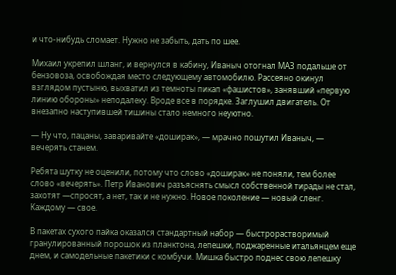и что-нибудь сломает. Нужно не забыть, дать по шее.

Михаил укрепил шланг, и вернулся в кабину, Иваныч отогнал МАЗ подальше от бензовоза, освобождая место следующему автомобилю. Рассеяно окинул взглядом пустыню, выхватил из темноты пикап «фашистов», занявший «первую линию обороны» неподалеку. Вроде все в порядке. Заглушил двигатель. От внезапно наступившей тишины стало немного неуютно.

— Ну что, пацаны, заваривайте «доширак», — мрачно пошутил Иваныч, — вечерять станем.

Ребята шутку не оценили, потому что слово «доширак» не поняли, тем более слово «вечерять». Петр Иванович разъяснять смысл собственной тирады не стал, захотят —спросят, а нет, так и не нужно. Новое поколение — новый сленг. Каждому — свое.

В пакетах сухого пайка оказался стандартный набор — быстрорастворимый гранулированный порошок из планктона, лепешки, поджаренные итальянцем еще днем, и самодельные пакетики с комбучи. Мишка быстро поднес свою лепешку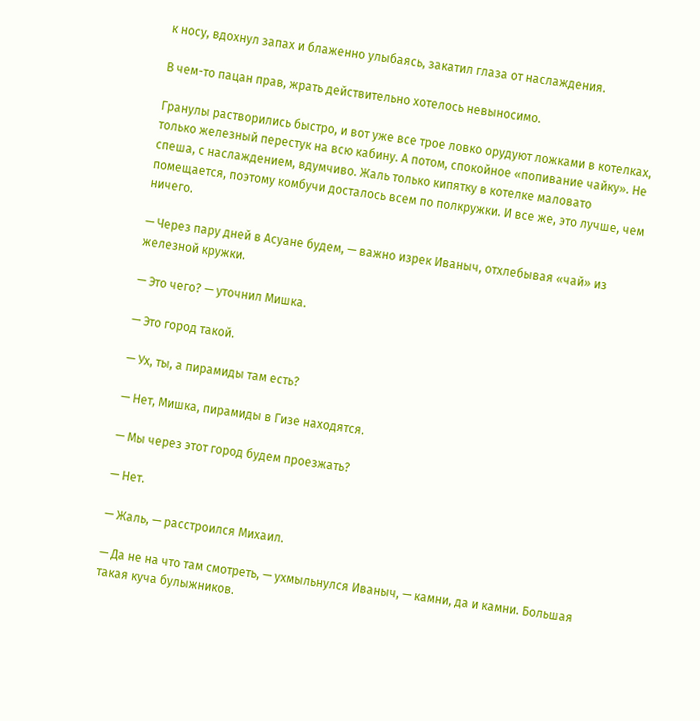к носу, вдохнул запах и блаженно улыбаясь, закатил глаза от наслаждения.

В чем-то пацан прав, жрать действительно хотелось невыносимо.

Гранулы растворились быстро, и вот уже все трое ловко орудуют ложками в котелках, только железный перестук на всю кабину. А потом, спокойное «попивание чайку». Не спеша, с наслаждением, вдумчиво. Жаль только кипятку в котелке маловато помещается, поэтому комбучи досталось всем по полкружки. И все же, это лучше, чем ничего.

— Через пару дней в Асуане будем, — важно изрек Иваныч, отхлебывая «чай» из железной кружки.

— Это чего? — уточнил Мишка.

— Это город такой.

— Ух, ты, а пирамиды там есть?

— Нет, Мишка, пирамиды в Гизе находятся.

— Мы через этот город будем проезжать?

— Нет.

— Жаль, — расстроился Михаил.

— Да не на что там смотреть, — ухмыльнулся Иваныч, — камни, да и камни. Большая такая куча булыжников.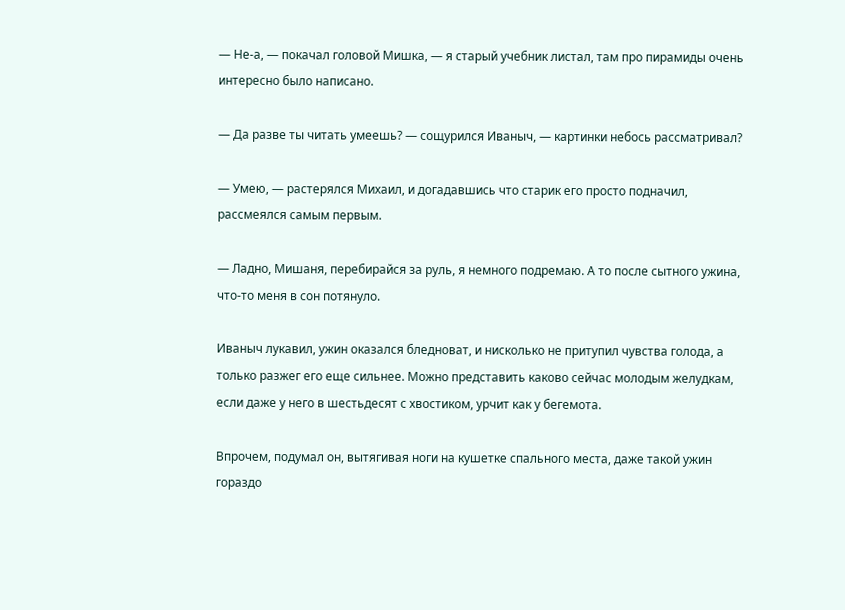— Не-а, — покачал головой Мишка, — я старый учебник листал, там про пирамиды очень интересно было написано.

— Да разве ты читать умеешь? — сощурился Иваныч, — картинки небось рассматривал?

— Умею, — растерялся Михаил, и догадавшись что старик его просто подначил, рассмеялся самым первым.

— Ладно, Мишаня, перебирайся за руль, я немного подремаю. А то после сытного ужина, что-то меня в сон потянуло.

Иваныч лукавил, ужин оказался бледноват, и нисколько не притупил чувства голода, а только разжег его еще сильнее. Можно представить каково сейчас молодым желудкам, если даже у него в шестьдесят с хвостиком, урчит как у бегемота.

Впрочем, подумал он, вытягивая ноги на кушетке спального места, даже такой ужин гораздо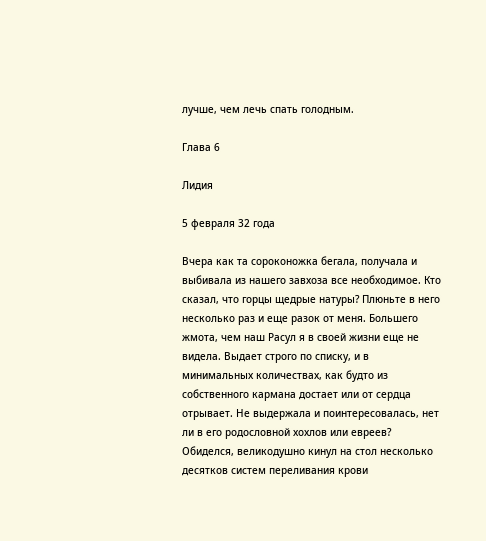лучше, чем лечь спать голодным.

Глава 6

Лидия

5 февраля 32 года

Вчера как та сороконожка бегала, получала и выбивала из нашего завхоза все необходимое. Кто сказал, что горцы щедрые натуры? Плюньте в него несколько раз и еще разок от меня. Большего жмота, чем наш Расул я в своей жизни еще не видела. Выдает строго по списку, и в минимальных количествах, как будто из собственного кармана достает или от сердца отрывает. Не выдержала и поинтересовалась, нет ли в его родословной хохлов или евреев? Обиделся, великодушно кинул на стол несколько десятков систем переливания крови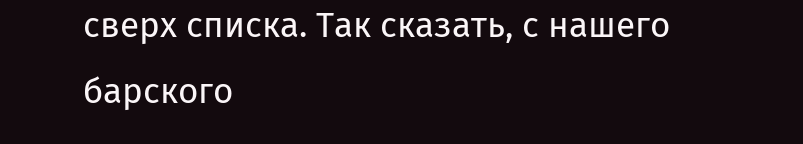сверх списка. Так сказать, с нашего барского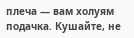плеча — вам холуям подачка. Кушайте, не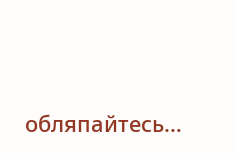обляпайтесь…